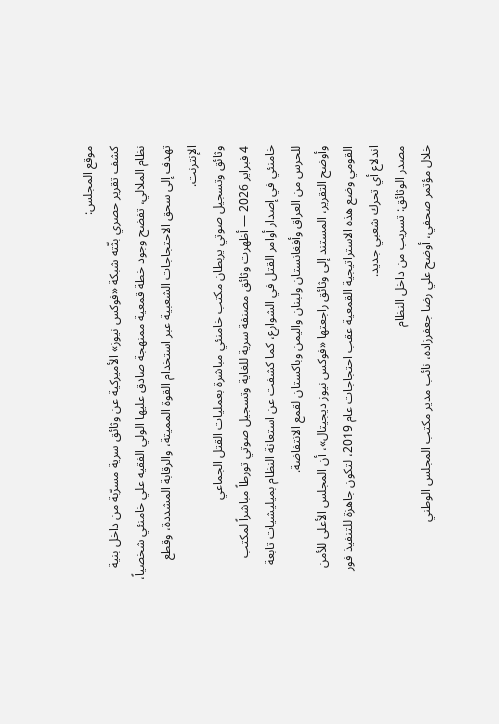موقع المجلس:
كشف تقرير حصري بثّته شبكة «فوكس نيوز» الأميركية عن وثائق سرية مسرّبة من داخل بنية نظام الملالي، تفضح وجود خطة قمعية ممنهجة صادق عليها الولي الفقيه علي خامنئي شخصياً، تهدف إلى سحق الاحتجاجات الشعبية عبر استخدام القوة المميتة، والرقابة المشددة، وقطع الإنترنت.
وثائق وتسجيل صوتي يربطان مكتب خامنئي مباشرة بعمليات القتل الجماعي
4 فبراير 2026 — أظهرت وثائق مصنفة سرية للغاية وتسجيل صوتي تورطاً مباشراً لمكتب خامنئي في إصدار أوامر القتل في الشوارع، كما كشفت عن استعانة النظام بميليشيات تابعة للحرس من العراق وأفغانستان ولبنان واليمن وباكستان لقمع الانتفاضة.
وأوضح التقرير، المستند إلى وثائق راجعتها «فوكس نيوز ديجيتال»، أن المجلس الأعلى للأمن القومي وضع هذه الاستراتيجية القمعية عقب احتجاجات عام 2019، لتكون جاهزة للتنفيذ فور اندلاع أي تحرك شعبي جديد.
مصدر الوثائق: تسريب من داخل النظام
خلال مؤتمر صحفي، أوضح علي رضا جعفرزاده، نائب مدير مكتب المجلس الوطني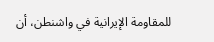للمقاومة الإيرانية في واشنطن، أن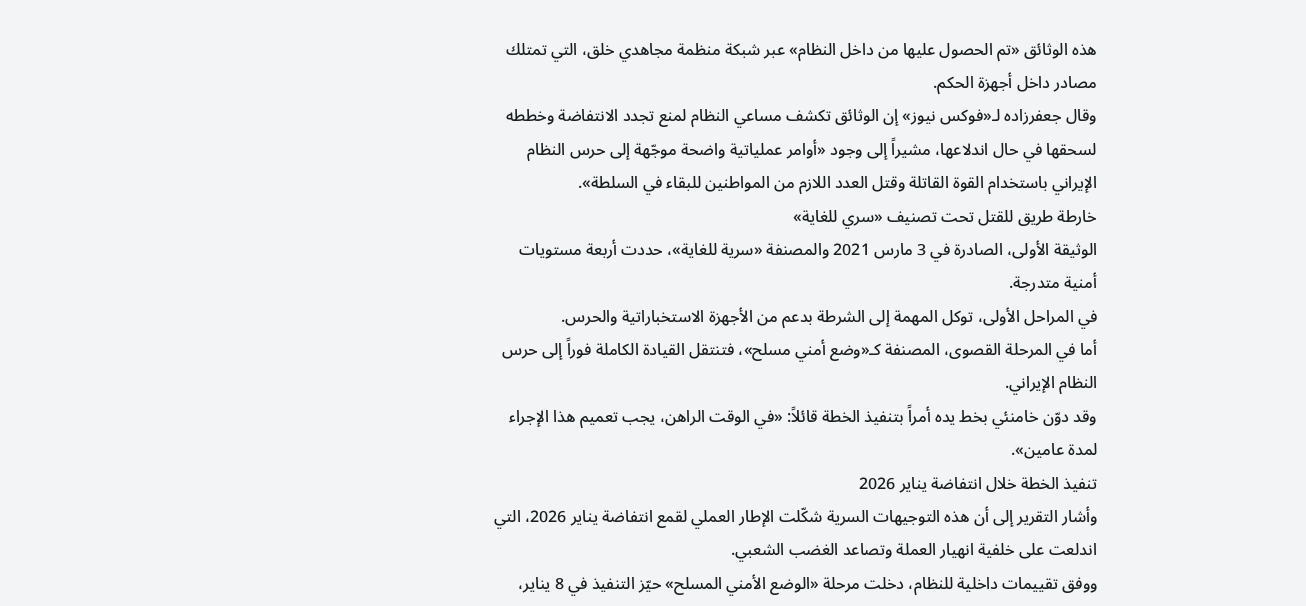هذه الوثائق «تم الحصول عليها من داخل النظام» عبر شبكة منظمة مجاهدي خلق، التي تمتلك مصادر داخل أجهزة الحكم.
وقال جعفرزاده لـ«فوكس نيوز» إن الوثائق تكشف مساعي النظام لمنع تجدد الانتفاضة وخططه لسحقها في حال اندلاعها، مشيراً إلى وجود «أوامر عملياتية واضحة موجّهة إلى حرس النظام الإيراني باستخدام القوة القاتلة وقتل العدد اللازم من المواطنين للبقاء في السلطة».
خارطة طريق للقتل تحت تصنيف «سري للغاية»
الوثيقة الأولى، الصادرة في 3 مارس 2021 والمصنفة «سرية للغاية»، حددت أربعة مستويات أمنية متدرجة.
في المراحل الأولى، توكل المهمة إلى الشرطة بدعم من الأجهزة الاستخباراتية والحرس.
أما في المرحلة القصوى، المصنفة كـ«وضع أمني مسلح»، فتنتقل القيادة الكاملة فوراً إلى حرس النظام الإيراني.
وقد دوّن خامنئي بخط يده أمراً بتنفيذ الخطة قائلاً: «في الوقت الراهن، يجب تعميم هذا الإجراء لمدة عامين».
تنفيذ الخطة خلال انتفاضة يناير 2026
وأشار التقرير إلى أن هذه التوجيهات السرية شكّلت الإطار العملي لقمع انتفاضة يناير 2026، التي اندلعت على خلفية انهيار العملة وتصاعد الغضب الشعبي.
ووفق تقييمات داخلية للنظام، دخلت مرحلة «الوضع الأمني المسلح» حيّز التنفيذ في 8 يناير،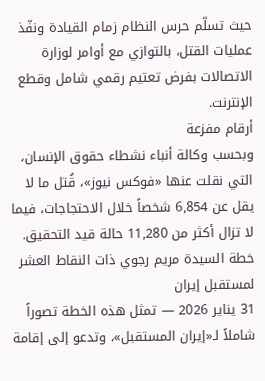حيث تسلّم حرس النظام زمام القيادة ونفّذ عمليات القتل، بالتوازي مع أوامر لوزارة الاتصالات بفرض تعتيم رقمي شامل وقطع الإنترنت.
أرقام مفزعة
وبحسب وكالة أنباء نشطاء حقوق الإنسان، التي نقلت عنها «فوكس نيوز»، قُتل ما لا يقل عن 6,854 شخصاً خلال الاحتجاجات، فيما لا تزال أكثر من 11,280 حالة قيد التحقيق.
خطة السیدة مريم رجوي ذات النقاط العشر لمستقبل إيران
31 يناير 2026 — تمثل هذه الخطة تصوراً شاملاً لـ«إيران المستقبل»، وتدعو إلى إقامة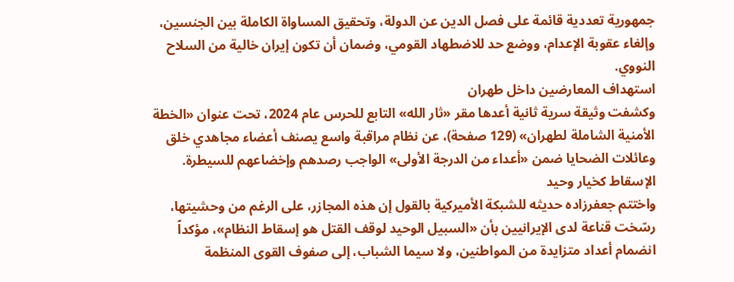جمهورية تعددية قائمة على فصل الدين عن الدولة، وتحقيق المساواة الكاملة بين الجنسين، وإلغاء عقوبة الإعدام، ووضع حد للاضطهاد القومي، وضمان أن تكون إيران خالية من السلاح النووي.
استهداف المعارضين داخل طهران
وكشفت وثيقة سرية ثانية أعدها مقر «ثار الله» التابع للحرس عام 2024، تحت عنوان «الخطة الأمنية الشاملة لطهران» (129 صفحة)، عن نظام مراقبة واسع يصنف أعضاء مجاهدي خلق وعائلات الضحايا ضمن «أعداء من الدرجة الأولى» الواجب رصدهم وإخضاعهم للسيطرة.
الإسقاط كخيار وحيد
واختتم جعفرزاده حديثه للشبكة الأميركية بالقول إن هذه المجازر، على الرغم من وحشيتها، رسّخت قناعة لدى الإيرانيين بأن «السبيل الوحيد لوقف القتل هو إسقاط النظام»، مؤكداً انضمام أعداد متزايدة من المواطنين، ولا سيما الشباب، إلى صفوف القوى المنظمة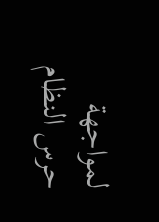لمواجهة حرس النظام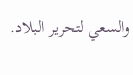والسعي لتحرير البلاد.